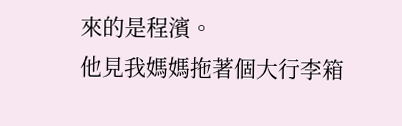來的是程濱。
他見我媽媽拖著個大行李箱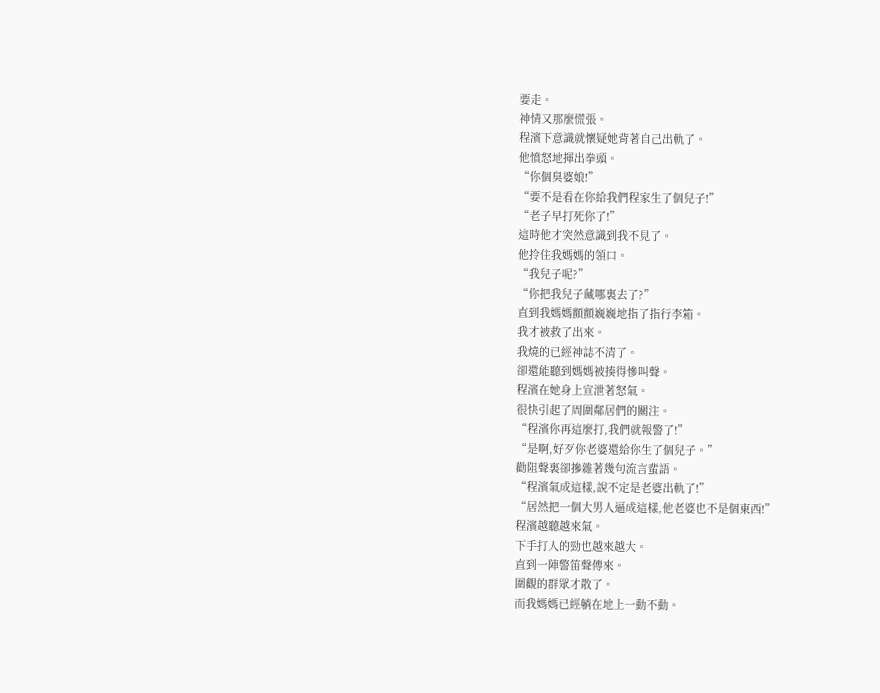要走。
神情又那麼慌張。
程濱下意識就懷疑她背著自己出軌了。
他憤怒地揮出拳頭。
“你個臭婆娘!”
“要不是看在你給我們程家生了個兒子!”
“老子早打死你了!”
這時他才突然意識到我不見了。
他拎住我媽媽的領口。
“我兒子呢?”
“你把我兒子藏哪裏去了?”
直到我媽媽顫顫巍巍地指了指行李箱。
我才被救了出來。
我燒的已經神誌不清了。
卻還能聽到媽媽被揍得慘叫聲。
程濱在她身上宣泄著怒氣。
很快引起了周圍鄰居們的關注。
“程濱你再這麼打,我們就報警了!”
“是啊,好歹你老婆還給你生了個兒子。”
勸阻聲裏卻摻雜著幾句流言蜚語。
“程濱氣成這樣,說不定是老婆出軌了!”
“居然把一個大男人逼成這樣,他老婆也不是個東西!”
程濱越聽越來氣。
下手打人的勁也越來越大。
直到一陣警笛聲傳來。
圍觀的群眾才散了。
而我媽媽已經躺在地上一動不動。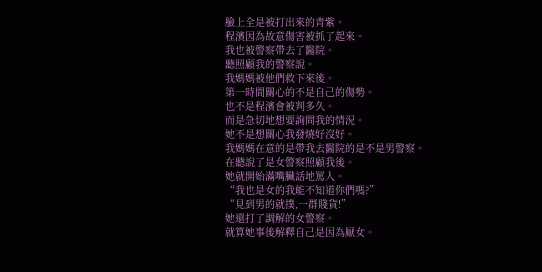臉上全是被打出來的青紫。
程濱因為故意傷害被抓了起來。
我也被警察帶去了醫院。
聽照顧我的警察說。
我媽媽被他們救下來後。
第一時間關心的不是自己的傷勢。
也不是程濱會被判多久。
而是急切地想要詢問我的情況。
她不是想關心我發燒好沒好。
我媽媽在意的是帶我去醫院的是不是男警察。
在聽說了是女警察照顧我後。
她就開始滿嘴臟話地罵人。
“我也是女的我能不知道你們嗎?”
“見到男的就撲,一群賤貨!”
她還打了調解的女警察。
就算她事後解釋自己是因為厭女。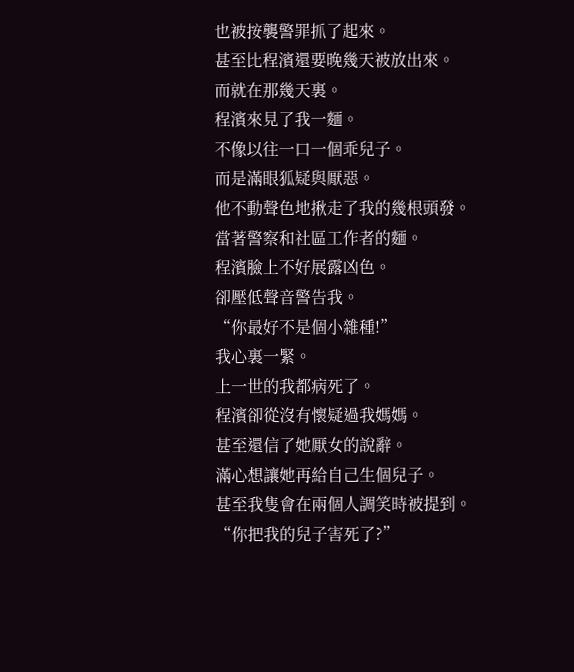也被按襲警罪抓了起來。
甚至比程濱還要晚幾天被放出來。
而就在那幾天裏。
程濱來見了我一麵。
不像以往一口一個乖兒子。
而是滿眼狐疑與厭惡。
他不動聲色地揪走了我的幾根頭發。
當著警察和社區工作者的麵。
程濱臉上不好展露凶色。
卻壓低聲音警告我。
“你最好不是個小雜種!”
我心裏一緊。
上一世的我都病死了。
程濱卻從沒有懷疑過我媽媽。
甚至還信了她厭女的說辭。
滿心想讓她再給自己生個兒子。
甚至我隻會在兩個人調笑時被提到。
“你把我的兒子害死了?”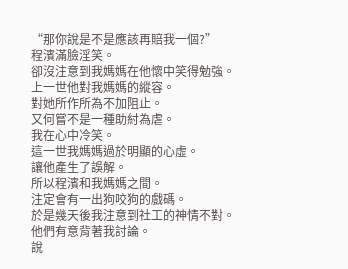“那你說是不是應該再賠我一個?”
程濱滿臉淫笑。
卻沒注意到我媽媽在他懷中笑得勉強。
上一世他對我媽媽的縱容。
對她所作所為不加阻止。
又何嘗不是一種助紂為虐。
我在心中冷笑。
這一世我媽媽過於明顯的心虛。
讓他產生了誤解。
所以程濱和我媽媽之間。
注定會有一出狗咬狗的戲碼。
於是幾天後我注意到社工的神情不對。
他們有意背著我討論。
說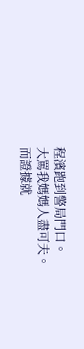程濱跑到警局門口。
大罵我媽媽人盡可夫。
而證據就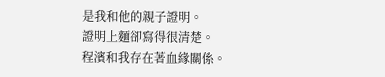是我和他的親子證明。
證明上麵卻寫得很清楚。
程濱和我存在著血緣關係。